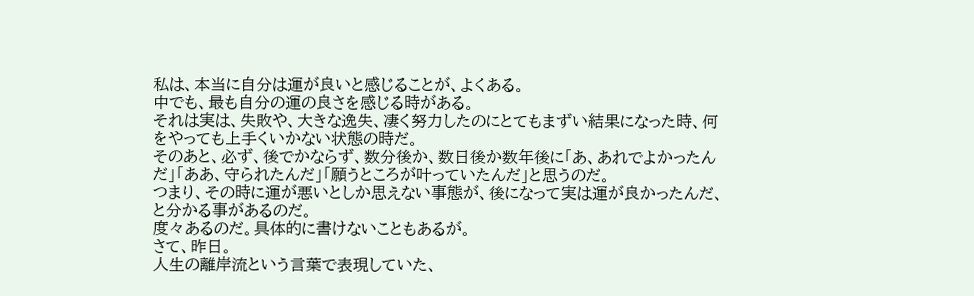私は、本当に自分は運が良いと感じることが、よくある。
中でも、最も自分の運の良さを感じる時がある。
それは実は、失敗や、大きな逸失、凄く努力したのにとてもまずい結果になった時、何をやっても上手くいかない状態の時だ。
そのあと、必ず、後でかならず、数分後か、数日後か数年後に「あ、あれでよかったんだ」「ああ、守られたんだ」「願うところが叶っていたんだ」と思うのだ。
つまり、その時に運が悪いとしか思えない事態が、後になって実は運が良かったんだ、と分かる事があるのだ。
度々あるのだ。具体的に書けないこともあるが。
さて、昨日。
人生の離岸流という言葉で表現していた、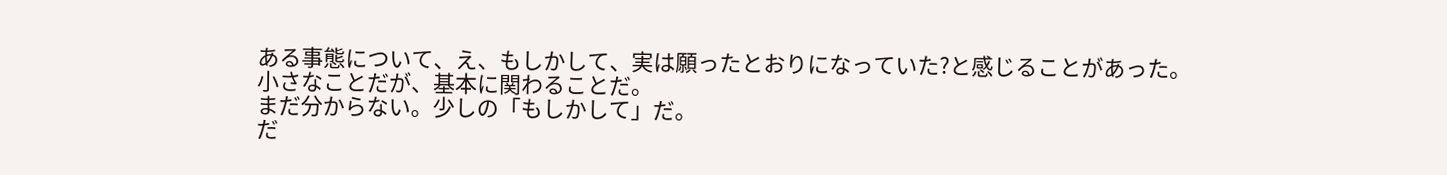ある事態について、え、もしかして、実は願ったとおりになっていた?と感じることがあった。
小さなことだが、基本に関わることだ。
まだ分からない。少しの「もしかして」だ。
だ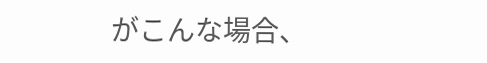がこんな場合、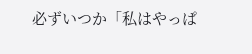必ずいつか「私はやっぱ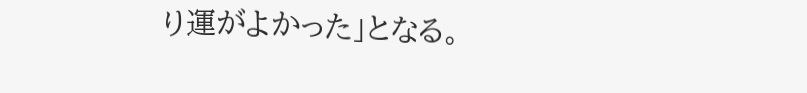り運がよかった」となる。